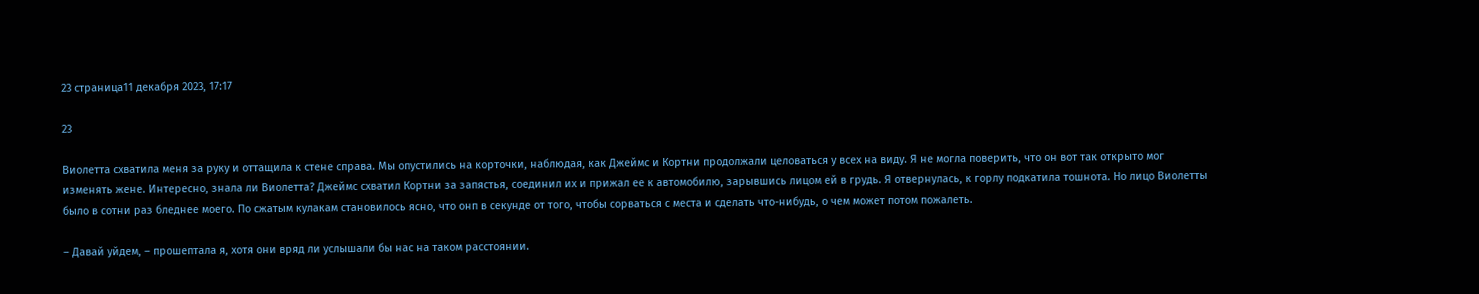23 страница11 декабря 2023, 17:17

23

Виолетта схватила меня за руку и оттащила к стене справа. Мы опустились на корточки, наблюдая, как Джеймс и Кортни продолжали целоваться у всех на виду. Я не могла поверить, что он вот так открыто мог изменять жене. Интересно, знала ли Виолетта? Джеймс схватил Кортни за запястья, соединил их и прижал ее к автомобилю, зарывшись лицом ей в грудь. Я отвернулась, к горлу подкатила тошнота. Но лицо Виолетты было в сотни раз бледнее моего. По сжатым кулакам становилось ясно, что онп в секунде от того, чтобы сорваться с места и сделать что-нибудь, о чем может потом пожалеть.

– Давай уйдем, – прошептала я, хотя они вряд ли услышали бы нас на таком расстоянии.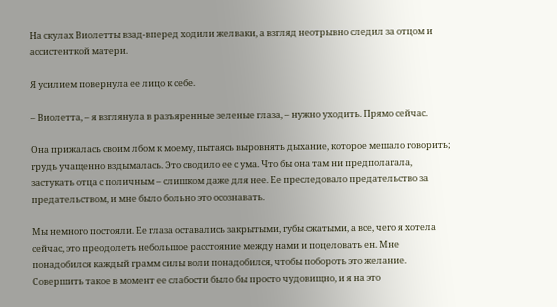На скулах Виолетты взад-вперед ходили желваки, а взгляд неотрывно следил за отцом и ассистенткой матери.

Я усилием повернула ее лицо к себе.

– Виолетта, – я взглянула в разъяренные зеленые глаза, – нужно уходить. Прямо сейчас.

Она прижалась своим лбом к моему, пытаясь выровнять дыхание, которое мешало говорить; грудь учащенно вздымалась. Это сводило ее с ума. Что бы она там ни предполагала, застукать отца с поличным – слишком даже для нее. Ее преследовало предательство за предательством, и мне было больно это осознавать.

Мы немного постояли. Ее глаза оставались закрытыми, губы сжатыми, а все, чего я хотела сейчас, это преодолеть небольшое расстояние между нами и поцеловать ен. Мне понадобился каждый грамм силы воли понадобился, чтобы побороть это желание. Совершить такое в момент ее слабости было бы просто чудовищно, и я на это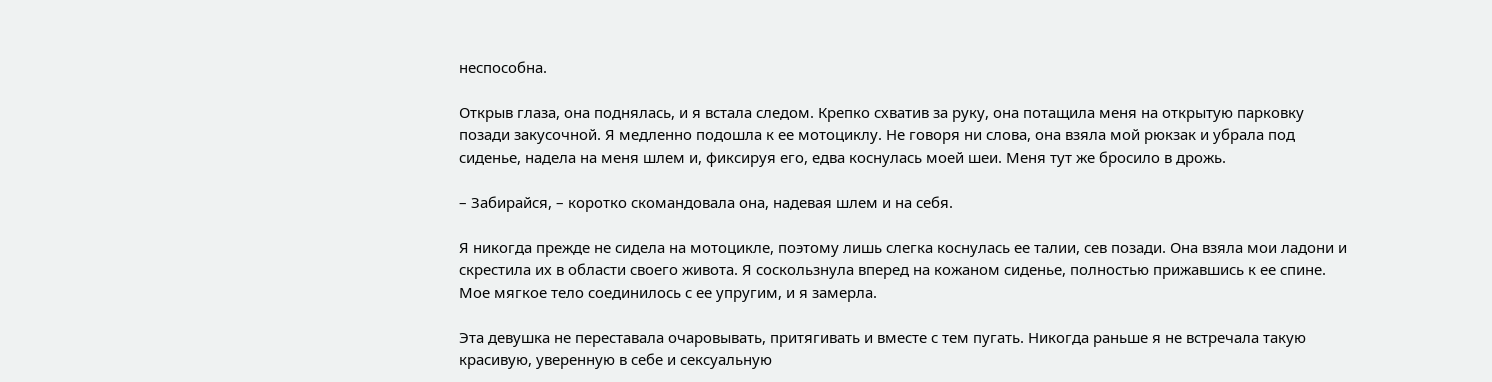неспособна.

Открыв глаза, она поднялась, и я встала следом. Крепко схватив за руку, она потащила меня на открытую парковку позади закусочной. Я медленно подошла к ее мотоциклу. Не говоря ни слова, она взяла мой рюкзак и убрала под сиденье, надела на меня шлем и, фиксируя его, едва коснулась моей шеи. Меня тут же бросило в дрожь.

– Забирайся, – коротко скомандовала она, надевая шлем и на себя.

Я никогда прежде не сидела на мотоцикле, поэтому лишь слегка коснулась ее талии, сев позади. Она взяла мои ладони и скрестила их в области своего живота. Я соскользнула вперед на кожаном сиденье, полностью прижавшись к ее спине. Мое мягкое тело соединилось с ее упругим, и я замерла.

Эта девушка не переставала очаровывать, притягивать и вместе с тем пугать. Никогда раньше я не встречала такую красивую, уверенную в себе и сексуальную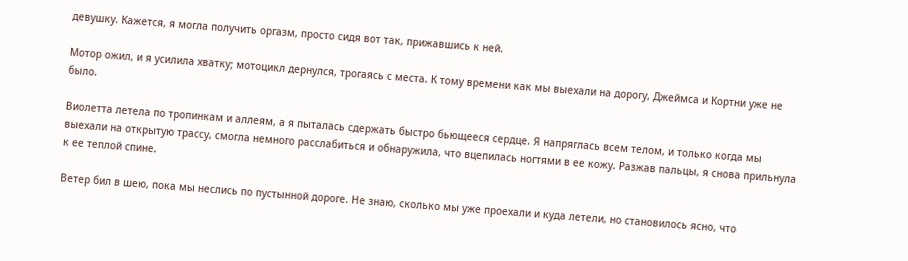девушку. Кажется, я могла получить оргазм, просто сидя вот так, прижавшись к ней.

Мотор ожил, и я усилила хватку; мотоцикл дернулся, трогаясь с места. К тому времени как мы выехали на дорогу, Джеймса и Кортни уже не было.

Виолетта летела по тропинкам и аллеям, а я пыталась сдержать быстро бьющееся сердце. Я напряглась всем телом, и только когда мы выехали на открытую трассу, смогла немного расслабиться и обнаружила, что вцепилась ногтями в ее кожу. Разжав пальцы, я снова прильнула к ее теплой спине.

Ветер бил в шею, пока мы неслись по пустынной дороге. Не знаю, сколько мы уже проехали и куда летели, но становилось ясно, что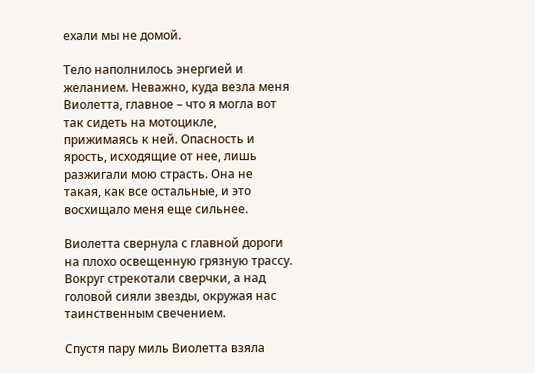ехали мы не домой.

Тело наполнилось энергией и желанием. Неважно, куда везла меня Виолетта, главное – что я могла вот так сидеть на мотоцикле, прижимаясь к ней. Опасность и ярость, исходящие от нее, лишь разжигали мою страсть. Она не такая, как все остальные, и это восхищало меня еще сильнее.

Виолетта свернула с главной дороги на плохо освещенную грязную трассу. Вокруг стрекотали сверчки, а над головой сияли звезды, окружая нас таинственным свечением.

Спустя пару миль Виолетта взяла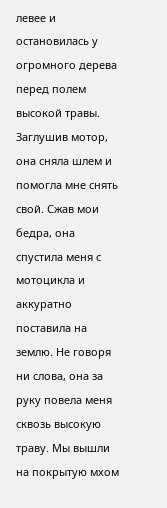левее и остановилась у огромного дерева перед полем высокой травы. Заглушив мотор, она сняла шлем и помогла мне снять свой. Сжав мои бедра, она спустила меня с мотоцикла и аккуратно поставила на землю. Не говоря ни слова, она за руку повела меня сквозь высокую траву. Мы вышли на покрытую мхом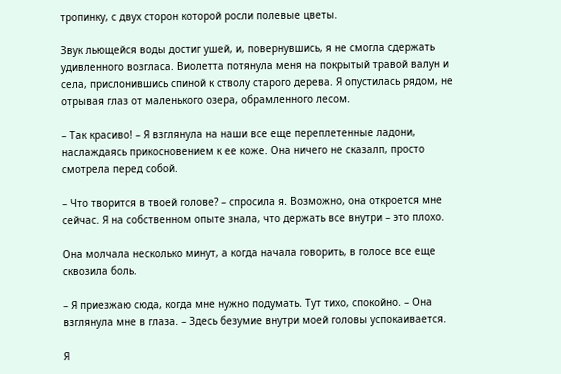тропинку, с двух сторон которой росли полевые цветы.

Звук льющейся воды достиг ушей, и, повернувшись, я не смогла сдержать удивленного возгласа. Виолетта потянула меня на покрытый травой валун и села, прислонившись спиной к стволу старого дерева. Я опустилась рядом, не отрывая глаз от маленького озера, обрамленного лесом.

– Так красиво! – Я взглянула на наши все еще переплетенные ладони, наслаждаясь прикосновением к ее коже. Она ничего не сказалп, просто смотрела перед собой.

– Что творится в твоей голове? – спросила я. Возможно, она откроется мне сейчас. Я на собственном опыте знала, что держать все внутри – это плохо.

Она молчала несколько минут, а когда начала говорить, в голосе все еще сквозила боль.

– Я приезжаю сюда, когда мне нужно подумать. Тут тихо, спокойно. – Она взглянула мне в глаза. – Здесь безумие внутри моей головы успокаивается.

Я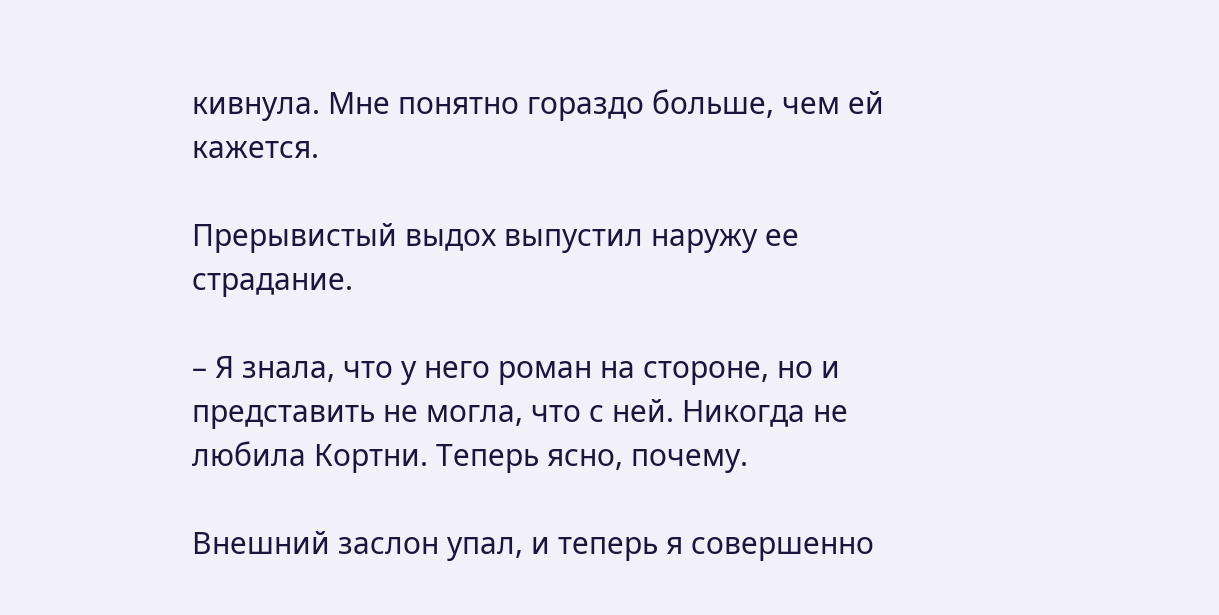кивнула. Мне понятно гораздо больше, чем ей кажется.

Прерывистый выдох выпустил наружу ее страдание.

– Я знала, что у него роман на стороне, но и представить не могла, что с ней. Никогда не любила Кортни. Теперь ясно, почему.

Внешний заслон упал, и теперь я совершенно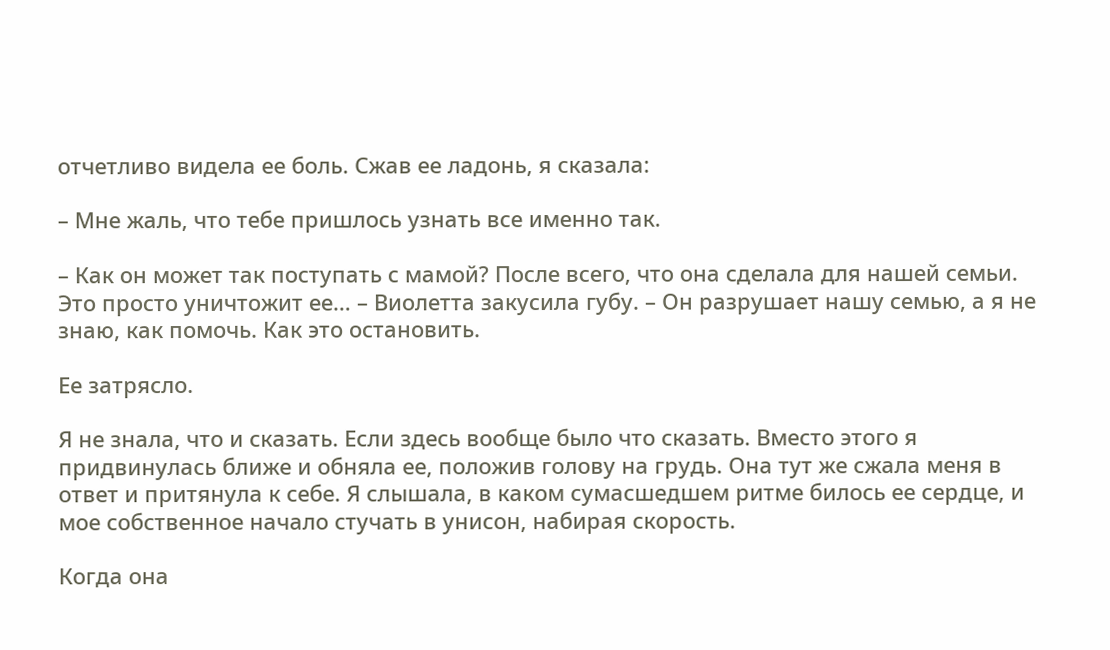отчетливо видела ее боль. Сжав ее ладонь, я сказала:

– Мне жаль, что тебе пришлось узнать все именно так.

– Как он может так поступать с мамой? После всего, что она сделала для нашей семьи. Это просто уничтожит ее… – Виолетта закусила губу. – Он разрушает нашу семью, а я не знаю, как помочь. Как это остановить.

Ее затрясло.

Я не знала, что и сказать. Если здесь вообще было что сказать. Вместо этого я придвинулась ближе и обняла ее, положив голову на грудь. Она тут же сжала меня в ответ и притянула к себе. Я слышала, в каком сумасшедшем ритме билось ее сердце, и мое собственное начало стучать в унисон, набирая скорость.

Когда она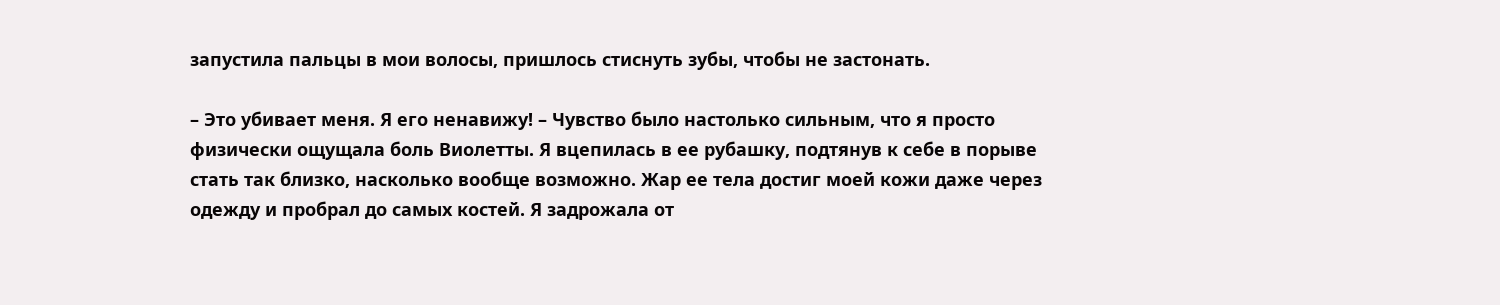запустила пальцы в мои волосы, пришлось стиснуть зубы, чтобы не застонать.

– Это убивает меня. Я его ненавижу! – Чувство было настолько сильным, что я просто физически ощущала боль Виолетты. Я вцепилась в ее рубашку, подтянув к себе в порыве стать так близко, насколько вообще возможно. Жар ее тела достиг моей кожи даже через одежду и пробрал до самых костей. Я задрожала от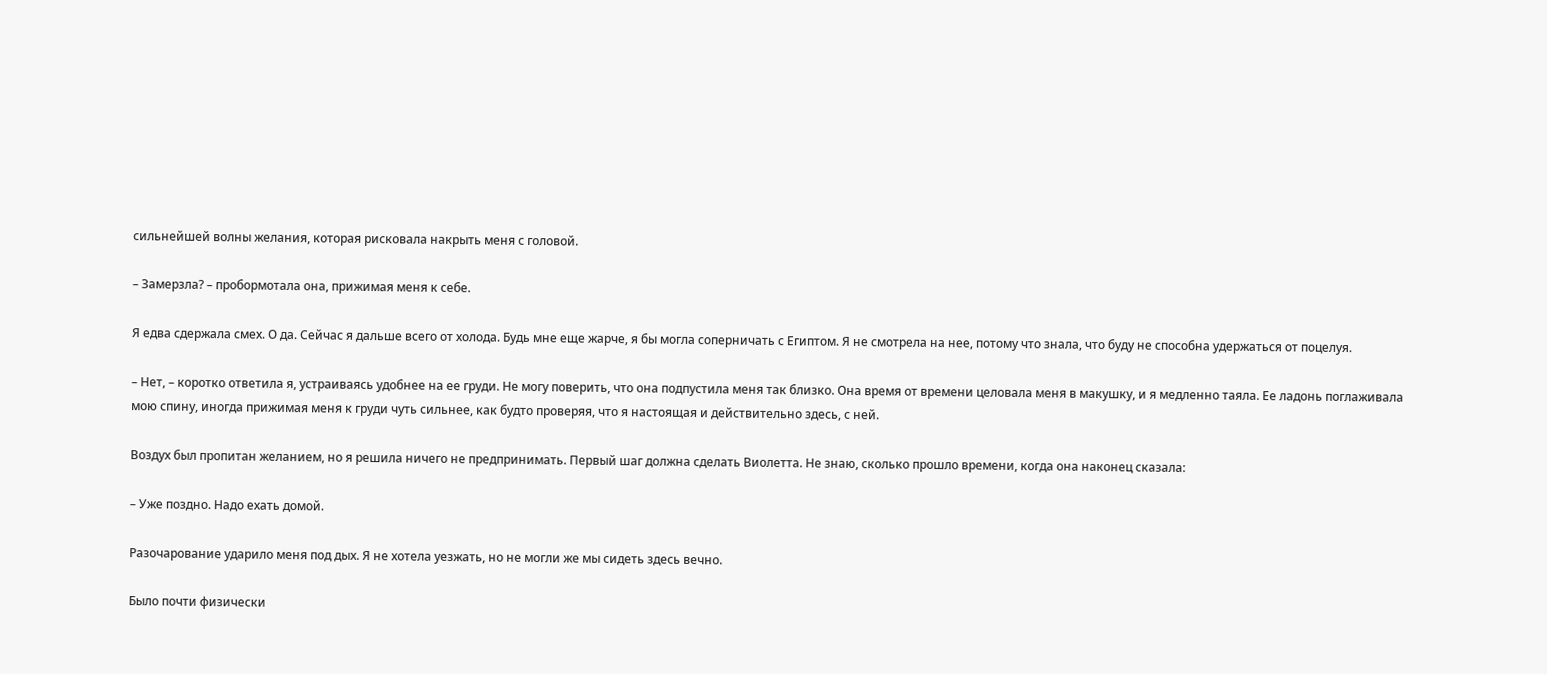сильнейшей волны желания, которая рисковала накрыть меня с головой.

– Замерзла? – пробормотала она, прижимая меня к себе.

Я едва сдержала смех. О да. Сейчас я дальше всего от холода. Будь мне еще жарче, я бы могла соперничать с Египтом. Я не смотрела на нее, потому что знала, что буду не способна удержаться от поцелуя.

– Нет, – коротко ответила я, устраиваясь удобнее на ее груди. Не могу поверить, что она подпустила меня так близко. Она время от времени целовала меня в макушку, и я медленно таяла. Ее ладонь поглаживала мою спину, иногда прижимая меня к груди чуть сильнее, как будто проверяя, что я настоящая и действительно здесь, с ней.

Воздух был пропитан желанием, но я решила ничего не предпринимать. Первый шаг должна сделать Виолетта. Не знаю, сколько прошло времени, когда она наконец сказала:

– Уже поздно. Надо ехать домой.

Разочарование ударило меня под дых. Я не хотела уезжать, но не могли же мы сидеть здесь вечно.

Было почти физически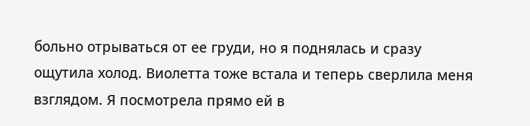больно отрываться от ее груди, но я поднялась и сразу ощутила холод. Виолетта тоже встала и теперь сверлила меня взглядом. Я посмотрела прямо ей в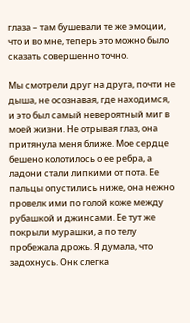глаза – там бушевали те же эмоции, что и во мне, теперь это можно было сказать совершенно точно.

Мы смотрели друг на друга, почти не дыша, не осознавая, где находимся, и это был самый невероятный миг в моей жизни. Не отрывая глаз, она притянула меня ближе. Мое сердце бешено колотилось о ее ребра, а ладони стали липкими от пота. Ее пальцы опустились ниже, она нежно провелк ими по голой коже между рубашкой и джинсами. Ее тут же покрыли мурашки, а по телу пробежала дрожь. Я думала, что задохнусь. Онк слегка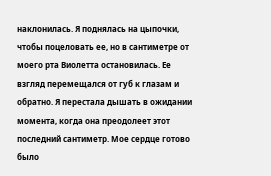наклонилась. Я поднялась на цыпочки, чтобы поцеловать ее, но в сантиметре от моего рта Виолетта остановилась. Ее взгляд перемещался от губ к глазам и обратно. Я перестала дышать в ожидании момента, когда она преодолеет этот последний сантиметр. Мое сердце готово было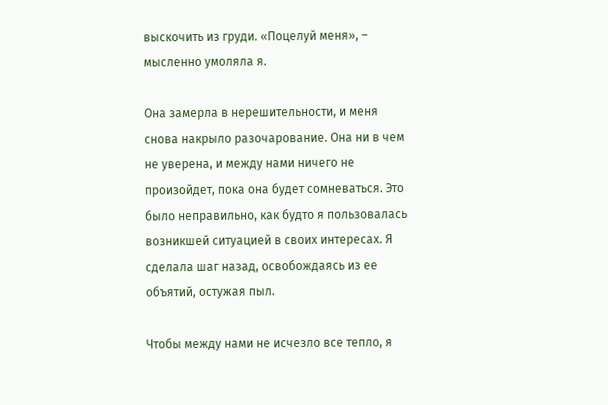выскочить из груди. «Поцелуй меня», – мысленно умоляла я.

Она замерла в нерешительности, и меня снова накрыло разочарование. Она ни в чем не уверена, и между нами ничего не произойдет, пока она будет сомневаться. Это было неправильно, как будто я пользовалась возникшей ситуацией в своих интересах. Я сделала шаг назад, освобождаясь из ее объятий, остужая пыл.

Чтобы между нами не исчезло все тепло, я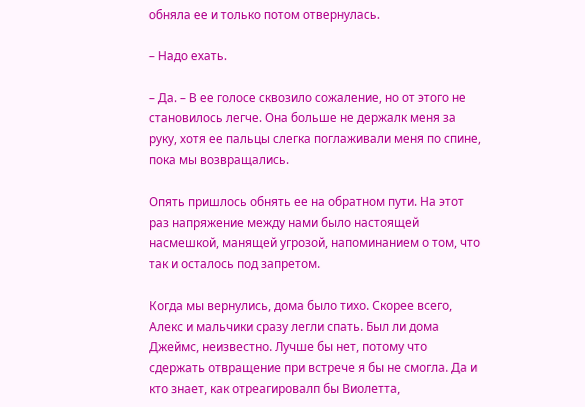обняла ее и только потом отвернулась.

– Надо ехать.

– Да. – В ее голосе сквозило сожаление, но от этого не становилось легче. Она больше не держалк меня за руку, хотя ее пальцы слегка поглаживали меня по спине, пока мы возвращались.

Опять пришлось обнять ее на обратном пути. На этот раз напряжение между нами было настоящей насмешкой, манящей угрозой, напоминанием о том, что так и осталось под запретом.

Когда мы вернулись, дома было тихо. Скорее всего, Алекс и мальчики сразу легли спать. Был ли дома Джеймс, неизвестно. Лучше бы нет, потому что сдержать отвращение при встрече я бы не смогла. Да и кто знает, как отреагировалп бы Виолетта,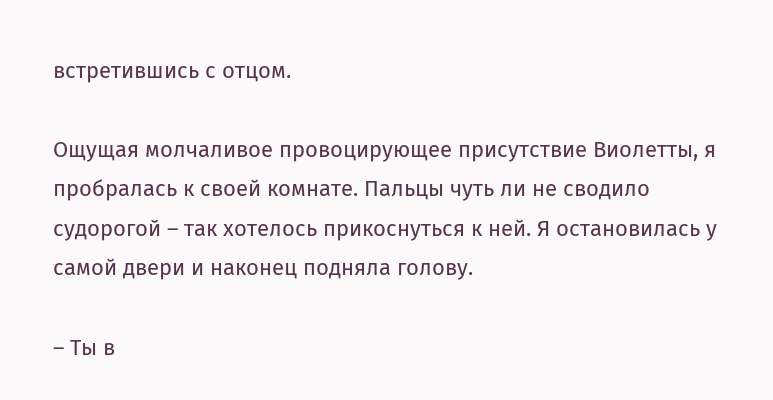встретившись с отцом.

Ощущая молчаливое провоцирующее присутствие Виолетты, я пробралась к своей комнате. Пальцы чуть ли не сводило судорогой – так хотелось прикоснуться к ней. Я остановилась у самой двери и наконец подняла голову.

– Ты в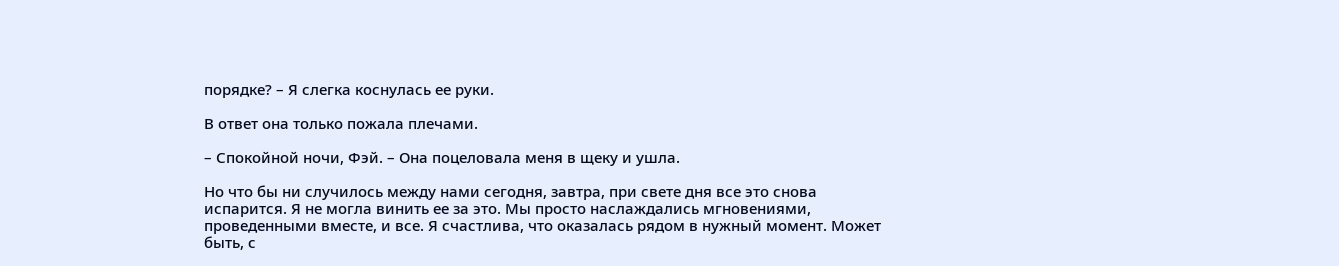порядке? – Я слегка коснулась ее руки.

В ответ она только пожала плечами.

– Спокойной ночи, Фэй. – Она поцеловала меня в щеку и ушла.

Но что бы ни случилось между нами сегодня, завтра, при свете дня все это снова испарится. Я не могла винить ее за это. Мы просто наслаждались мгновениями, проведенными вместе, и все. Я счастлива, что оказалась рядом в нужный момент. Может быть, с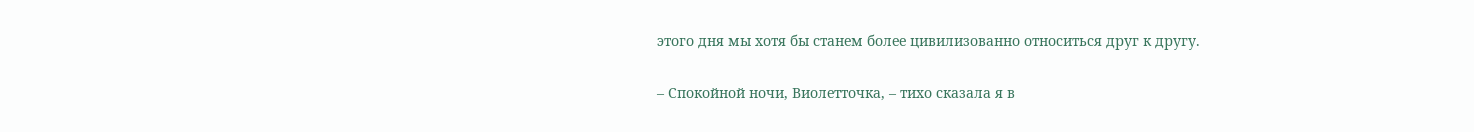этого дня мы хотя бы станем более цивилизованно относиться друг к другу.

– Спокойной ночи, Виолетточка, – тихо сказала я в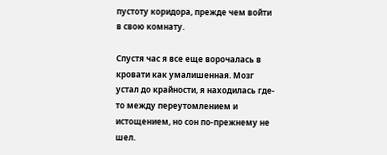пустоту коридора, прежде чем войти в свою комнату.

Спустя час я все еще ворочалась в кровати как умалишенная. Мозг устал до крайности, я находилась где-то между переутомлением и истощением, но сон по-прежнему не шел.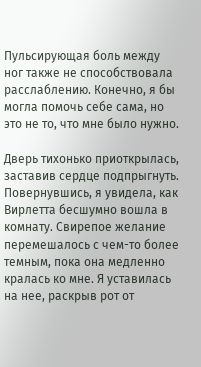Пульсирующая боль между ног также не способствовала расслаблению. Конечно, я бы могла помочь себе сама, но это не то, что мне было нужно.

Дверь тихонько приоткрылась, заставив сердце подпрыгнуть. Повернувшись, я увидела, как Вирлетта бесшумно вошла в комнату. Свирепое желание перемешалось с чем-то более темным, пока она медленно кралась ко мне. Я уставилась на нее, раскрыв рот от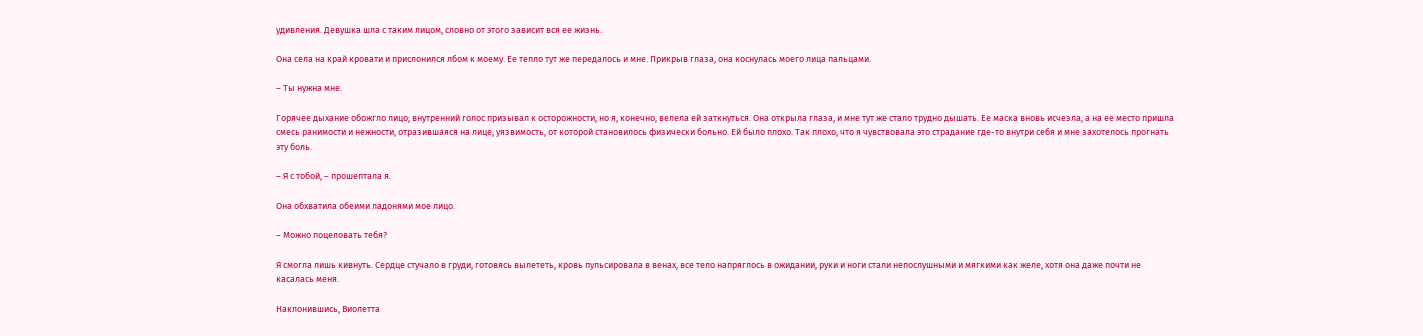удивления. Девушка шла с таким лицом, словно от этого зависит вся ее жизнь.

Она села на край кровати и прислонился лбом к моему. Ее тепло тут же передалось и мне. Прикрыв глаза, она коснулась моего лица пальцами.

– Ты нужна мне.

Горячее дыхание обожгло лицо; внутренний голос призывал к осторожности, но я, конечно, велела ей заткнуться. Она открыла глаза, и мне тут же стало трудно дышать. Ее маска вновь исчезла, а на ее место пришла смесь ранимости и нежности, отразившаяся на лице, уязвимость, от которой становилось физически больно. Ей было плохо. Так плохо, что я чувствовала это страдание где-то внутри себя и мне захотелось прогнать эту боль.

– Я с тобой, – прошептала я.

Она обхватила обеими ладонями мое лицо.

– Можно поцеловать тебя?

Я смогла лишь кивнуть. Сердце стучало в груди, готовясь вылететь, кровь пульсировала в венах, все тело напряглось в ожидании, руки и ноги стали непослушными и мягкими как желе, хотя она даже почти не касалась меня.

Наклонившись, Виолетта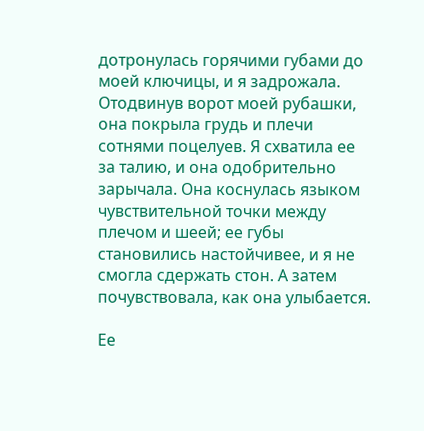дотронулась горячими губами до моей ключицы, и я задрожала. Отодвинув ворот моей рубашки, она покрыла грудь и плечи сотнями поцелуев. Я схватила ее за талию, и она одобрительно зарычала. Она коснулась языком чувствительной точки между плечом и шеей; ее губы становились настойчивее, и я не смогла сдержать стон. А затем почувствовала, как она улыбается.

Ее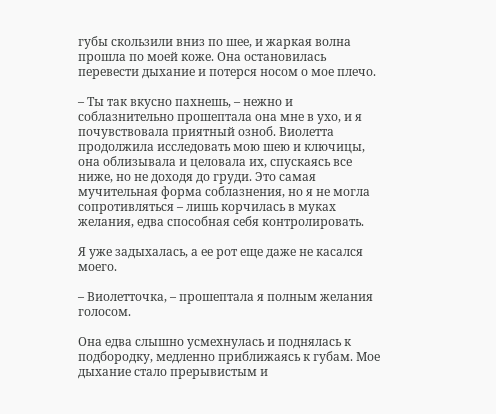губы скользили вниз по шее, и жаркая волна прошла по моей коже. Она остановилась перевести дыхание и потерся носом о мое плечо.

– Ты так вкусно пахнешь, – нежно и соблазнительно прошептала она мне в ухо, и я почувствовала приятный озноб. Виолетта продолжила исследовать мою шею и ключицы, она облизывала и целовала их, спускаясь все ниже, но не доходя до груди. Это самая мучительная форма соблазнения, но я не могла сопротивляться – лишь корчилась в муках желания, едва способная себя контролировать.

Я уже задыхалась, а ее рот еще даже не касался моего.

– Виолетточка, – прошептала я полным желания голосом.

Она едва слышно усмехнулась и поднялась к подбородку, медленно приближаясь к губам. Мое дыхание стало прерывистым и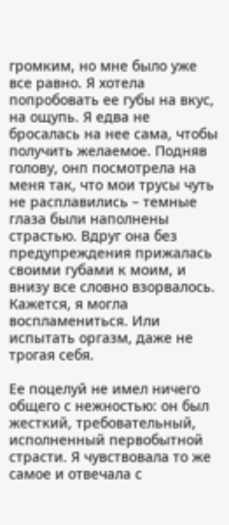громким, но мне было уже все равно. Я хотела попробовать ее губы на вкус, на ощупь. Я едва не бросалась на нее сама, чтобы получить желаемое. Подняв голову, онп посмотрела на меня так, что мои трусы чуть не расплавились – темные глаза были наполнены страстью. Вдруг она без предупреждения прижалась своими губами к моим, и внизу все словно взорвалось. Кажется, я могла воспламениться. Или испытать оргазм, даже не трогая себя.

Ее поцелуй не имел ничего общего с нежностью: он был жесткий, требовательный, исполненный первобытной страсти. Я чувствовала то же самое и отвечала с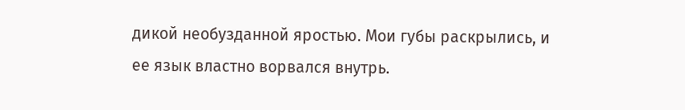дикой необузданной яростью. Мои губы раскрылись, и ее язык властно ворвался внутрь.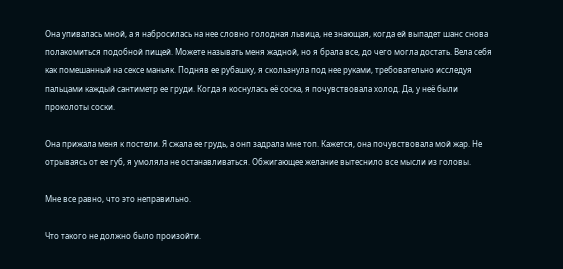Она упивалась мной, а я набросилась на нее словно голодная львица, не знающая, когда ей выпадет шанс снова полакомиться подобной пищей. Можете называть меня жадной, но я брала все, до чего могла достать. Вела себя как помешанный на сексе маньяк. Подняв ее рубашку, я скользнула под нее руками, требовательно исследуя пальцами каждый сантиметр ее груди. Когда я коснулась её соска, я почувствовала холод. Да, у неё были проколоты соски.

Она прижала меня к постели. Я сжала ее грудь, а онп задрала мне топ. Кажется, она почувствовала мой жар. Не отрываясь от ее губ, я умоляла не останавливаться. Обжигающее желание вытеснило все мысли из головы.

Мне все равно, что это неправильно.

Что такого не должно было произойти.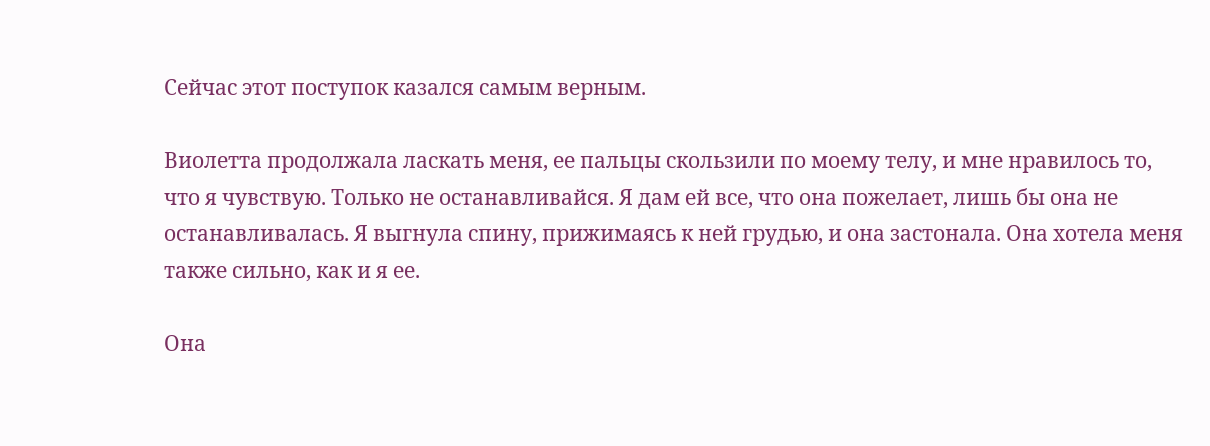Сейчас этот поступок казался самым верным.

Виолетта продолжала ласкать меня, ее пальцы скользили по моему телу, и мне нравилось то, что я чувствую. Только не останавливайся. Я дам ей все, что она пожелает, лишь бы она не останавливалась. Я выгнула спину, прижимаясь к ней грудью, и она застонала. Она хотела меня также сильно, как и я ее.

Она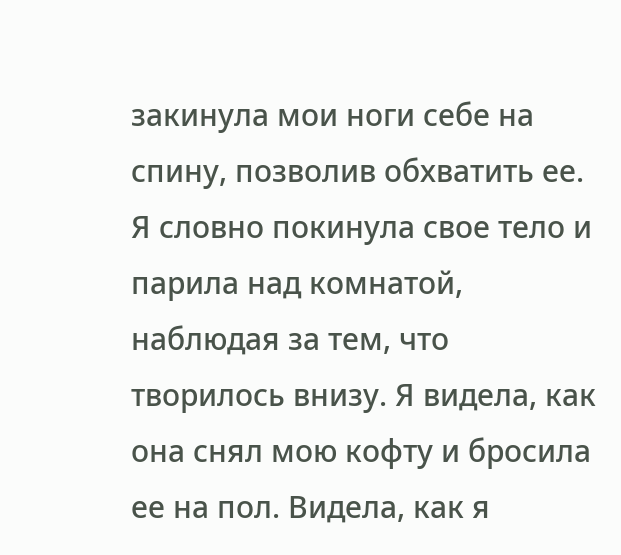закинула мои ноги себе на спину, позволив обхватить ее.
Я словно покинула свое тело и парила над комнатой, наблюдая за тем, что творилось внизу. Я видела, как она снял мою кофту и бросила ее на пол. Видела, как я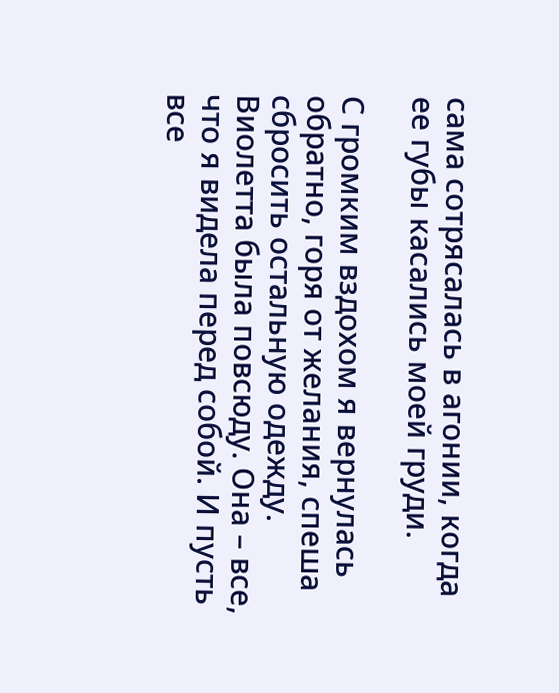сама сотрясалась в агонии, когда ее губы касались моей груди.

С громким вздохом я вернулась обратно, горя от желания, спеша сбросить остальную одежду. Виолетта была повсюду. Она – все, что я видела перед собой. И пусть все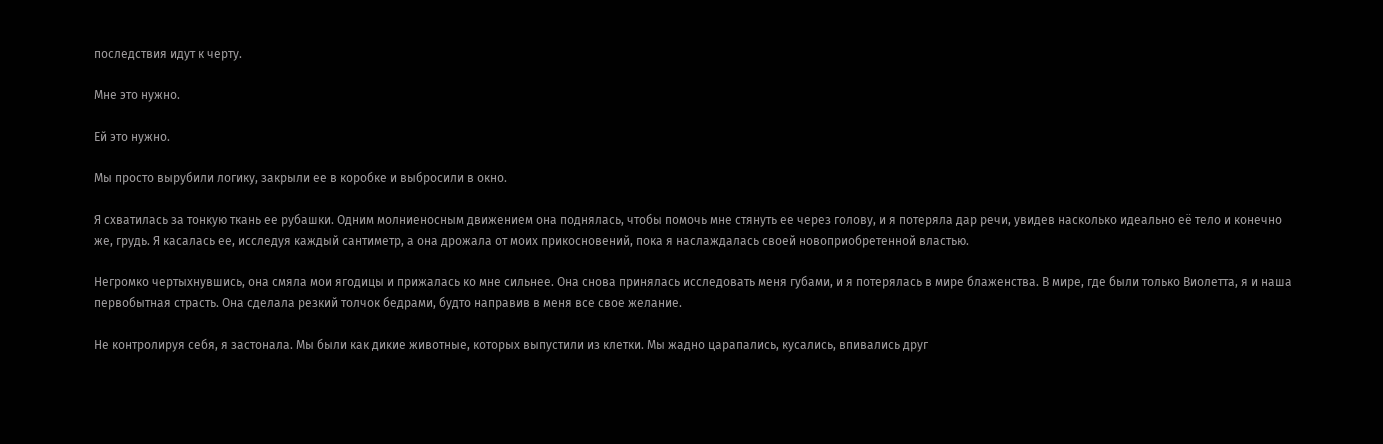последствия идут к черту.

Мне это нужно.

Ей это нужно.

Мы просто вырубили логику, закрыли ее в коробке и выбросили в окно.

Я схватилась за тонкую ткань ее рубашки. Одним молниеносным движением она поднялась, чтобы помочь мне стянуть ее через голову, и я потеряла дар речи, увидев насколько идеально её тело и конечно же, грудь. Я касалась ее, исследуя каждый сантиметр, а она дрожала от моих прикосновений, пока я наслаждалась своей новоприобретенной властью.

Негромко чертыхнувшись, она смяла мои ягодицы и прижалась ко мне сильнее. Она снова принялась исследовать меня губами, и я потерялась в мире блаженства. В мире, где были только Виолетта, я и наша первобытная страсть. Она сделала резкий толчок бедрами, будто направив в меня все свое желание.

Не контролируя себя, я застонала. Мы были как дикие животные, которых выпустили из клетки. Мы жадно царапались, кусались, впивались друг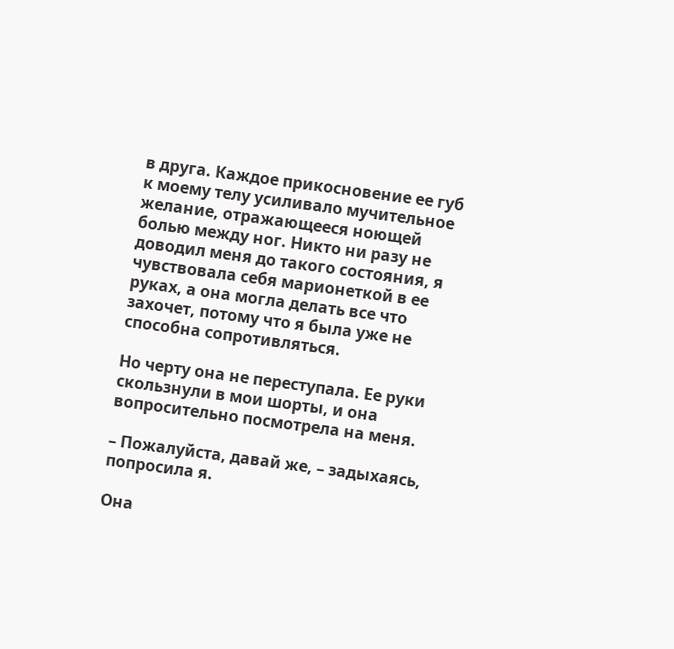в друга. Каждое прикосновение ее губ к моему телу усиливало мучительное желание, отражающееся ноющей болью между ног. Никто ни разу не доводил меня до такого состояния, я чувствовала себя марионеткой в ее руках, а она могла делать все что захочет, потому что я была уже не способна сопротивляться.

Но черту она не переступала. Ее руки скользнули в мои шорты, и она вопросительно посмотрела на меня.

– Пожалуйста, давай же, – задыхаясь, попросила я.

Она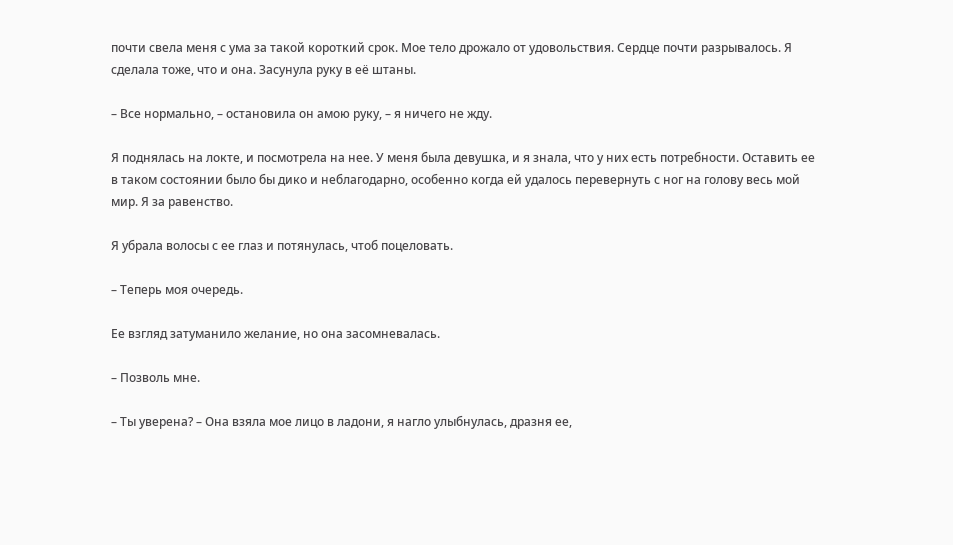почти свела меня с ума за такой короткий срок. Мое тело дрожало от удовольствия. Сердце почти разрывалось. Я сделала тоже, что и она. Засунула руку в её штаны.

– Все нормально, – остановила он амою руку, – я ничего не жду.

Я поднялась на локте, и посмотрела на нее. У меня была девушка, и я знала, что у них есть потребности. Оставить ее в таком состоянии было бы дико и неблагодарно, особенно когда ей удалось перевернуть с ног на голову весь мой мир. Я за равенство.

Я убрала волосы с ее глаз и потянулась, чтоб поцеловать.

– Теперь моя очередь.

Ее взгляд затуманило желание, но она засомневалась.

– Позволь мне.

– Ты уверена? – Она взяла мое лицо в ладони, я нагло улыбнулась, дразня ее,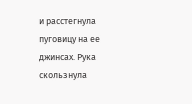и расстегнула пуговицу на ее джинсах. Рука скользнула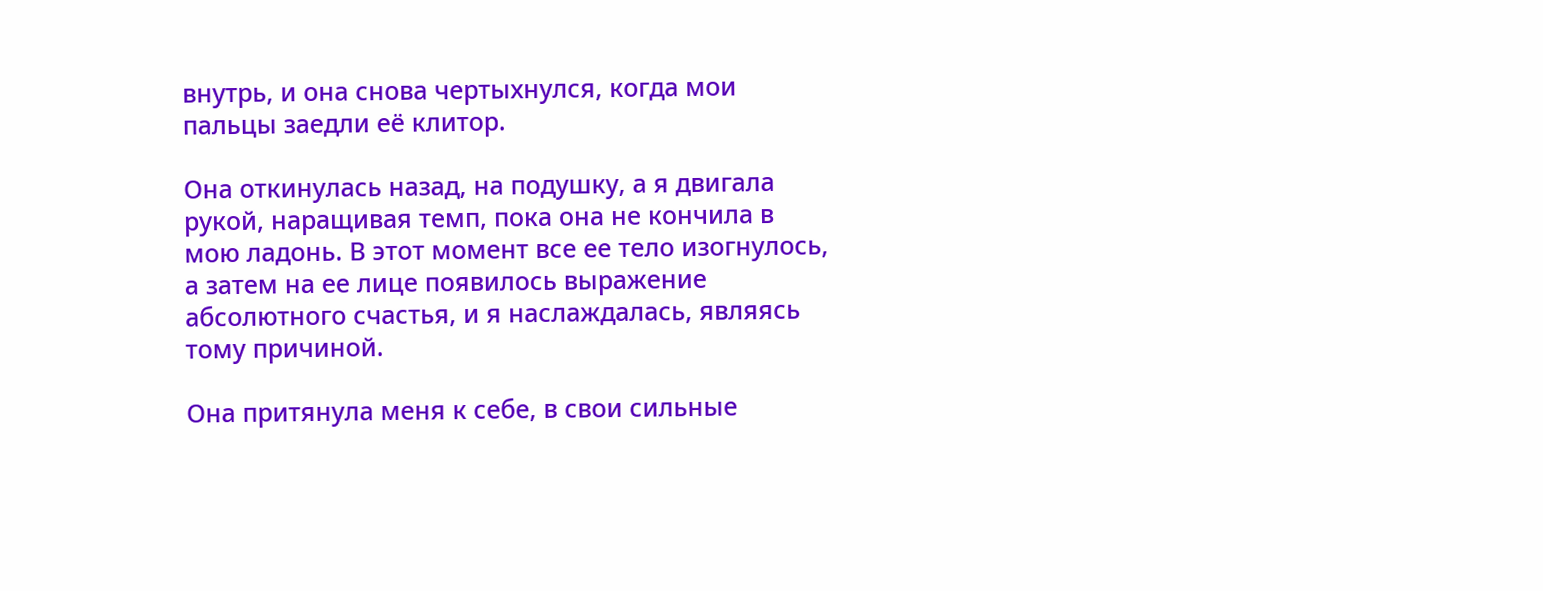внутрь, и она снова чертыхнулся, когда мои пальцы заедли её клитор.

Она откинулась назад, на подушку, а я двигала рукой, наращивая темп, пока она не кончила в мою ладонь. В этот момент все ее тело изогнулось, а затем на ее лице появилось выражение абсолютного счастья, и я наслаждалась, являясь тому причиной.

Она притянула меня к себе, в свои сильные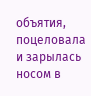объятия, поцеловала и зарылась носом в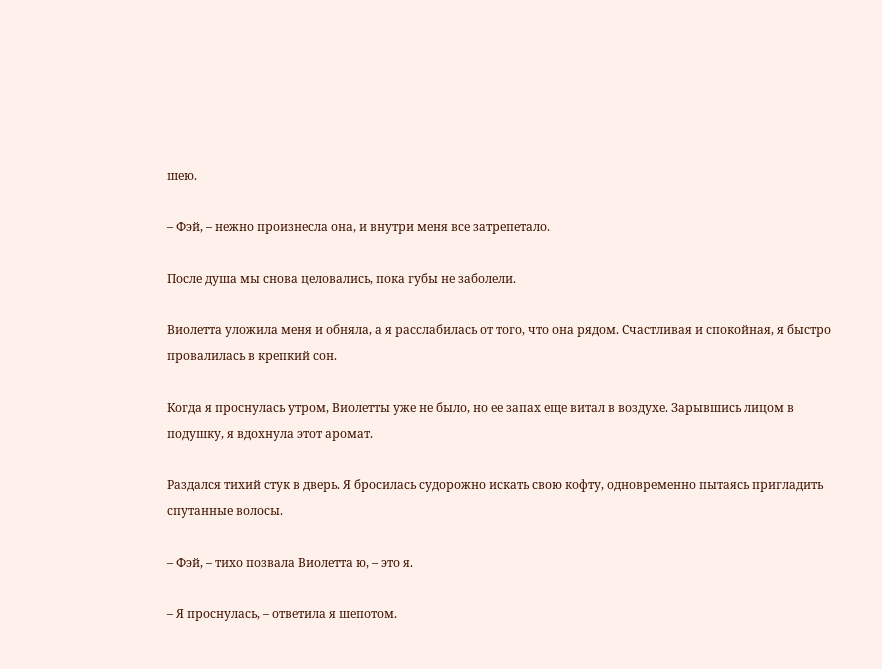шею.

– Фэй, – нежно произнесла она, и внутри меня все затрепетало.

После душа мы снова целовались, пока губы не заболели.

Виолетта уложила меня и обняла, а я расслабилась от того, что она рядом. Счастливая и спокойная, я быстро провалилась в крепкий сон.

Когда я проснулась утром, Виолетты уже не было, но ее запах еще витал в воздухе. Зарывшись лицом в подушку, я вдохнула этот аромат.

Раздался тихий стук в дверь. Я бросилась судорожно искать свою кофту, одновременно пытаясь пригладить спутанные волосы.

– Фэй, – тихо позвала Виолетта ю, – это я.

– Я проснулась, – ответила я шепотом.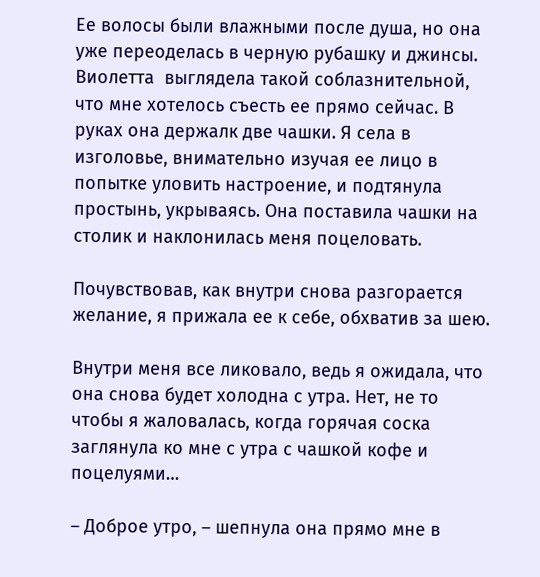Ее волосы были влажными после душа, но она уже переоделась в черную рубашку и джинсы. Виолетта  выглядела такой соблазнительной, что мне хотелось съесть ее прямо сейчас. В руках она держалк две чашки. Я села в изголовье, внимательно изучая ее лицо в попытке уловить настроение, и подтянула простынь, укрываясь. Она поставила чашки на столик и наклонилась меня поцеловать.

Почувствовав, как внутри снова разгорается желание, я прижала ее к себе, обхватив за шею.

Внутри меня все ликовало, ведь я ожидала, что она снова будет холодна с утра. Нет, не то чтобы я жаловалась, когда горячая соска заглянула ко мне с утра с чашкой кофе и поцелуями…

– Доброе утро, – шепнула она прямо мне в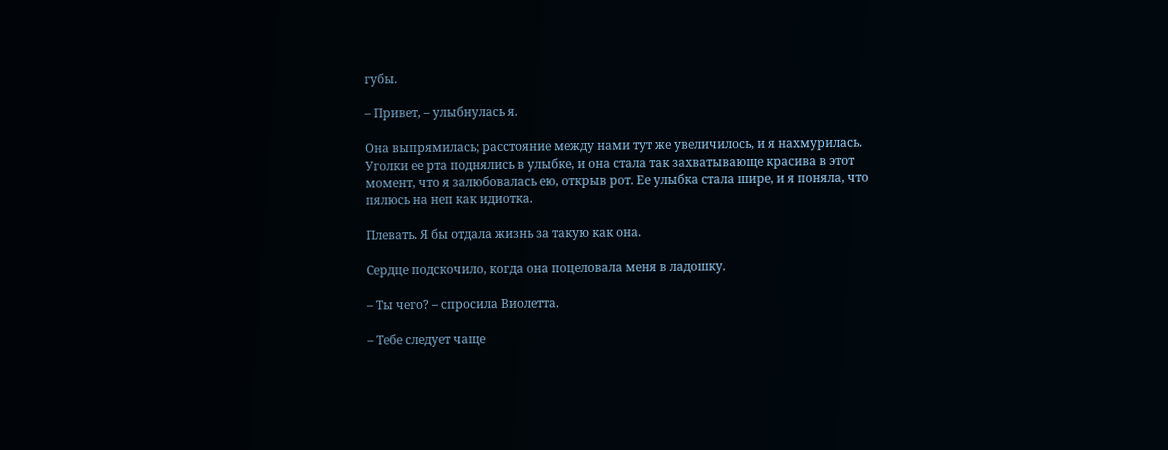губы.

– Привет, – улыбнулась я.

Она выпрямилась; расстояние между нами тут же увеличилось, и я нахмурилась. Уголки ее рта поднялись в улыбке, и она стала так захватывающе красива в этот момент, что я залюбовалась ею, открыв рот. Ее улыбка стала шире, и я поняла, что пялюсь на неп как идиотка.

Плевать. Я бы отдала жизнь за такую как она.

Сердце подскочило, когда она поцеловала меня в ладошку.

– Ты чего? – спросила Виолетта.

– Тебе следует чаще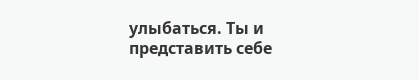улыбаться. Ты и представить себе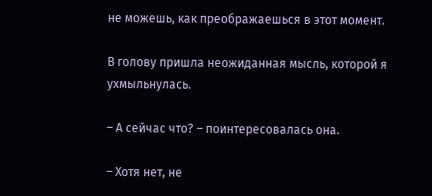не можешь, как преображаешься в этот момент.

В голову пришла неожиданная мысль, которой я ухмыльнулась.

– А сейчас что? – поинтересовалась она.

– Хотя нет, не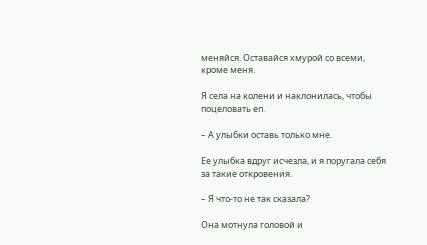меняйся. Оставайся хмурой со всеми, кроме меня.

Я села на колени и наклонилась, чтобы поцеловать еп.

– А улыбки оставь только мне.

Ее улыбка вдруг исчезла, и я поругала себя за такие откровения.

– Я что-то не так сказала?

Она мотнула головой и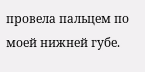провела пальцем по моей нижней губе.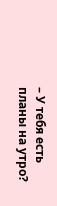– У тебя есть планы на утро?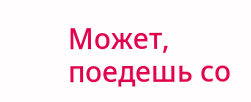Может, поедешь со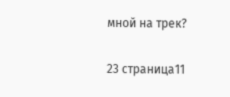мной на трек?

23 страница11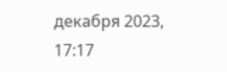декабря 2023, 17:17